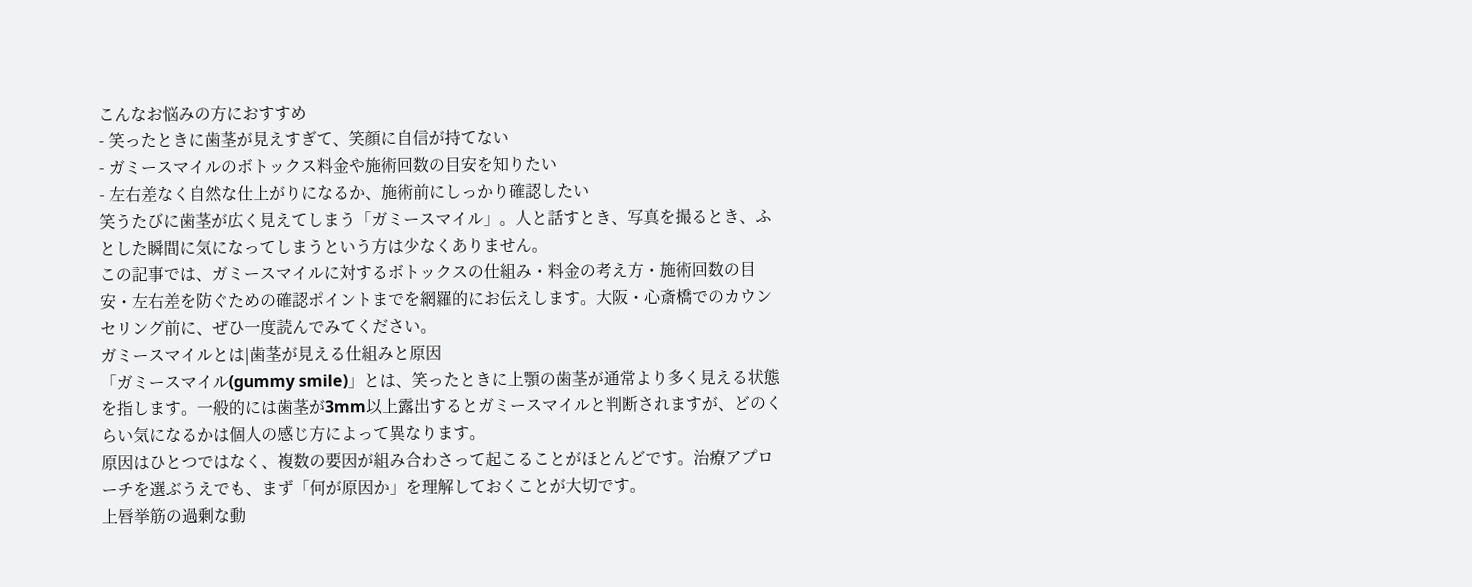こんなお悩みの方におすすめ
- 笑ったときに歯茎が見えすぎて、笑顔に自信が持てない
- ガミースマイルのボトックス料金や施術回数の目安を知りたい
- 左右差なく自然な仕上がりになるか、施術前にしっかり確認したい
笑うたびに歯茎が広く見えてしまう「ガミースマイル」。人と話すとき、写真を撮るとき、ふとした瞬間に気になってしまうという方は少なくありません。
この記事では、ガミースマイルに対するボトックスの仕組み・料金の考え方・施術回数の目安・左右差を防ぐための確認ポイントまでを網羅的にお伝えします。大阪・心斎橋でのカウンセリング前に、ぜひ一度読んでみてください。
ガミースマイルとは|歯茎が見える仕組みと原因
「ガミースマイル(gummy smile)」とは、笑ったときに上顎の歯茎が通常より多く見える状態を指します。一般的には歯茎が3mm以上露出するとガミースマイルと判断されますが、どのくらい気になるかは個人の感じ方によって異なります。
原因はひとつではなく、複数の要因が組み合わさって起こることがほとんどです。治療アプローチを選ぶうえでも、まず「何が原因か」を理解しておくことが大切です。
上唇挙筋の過剰な動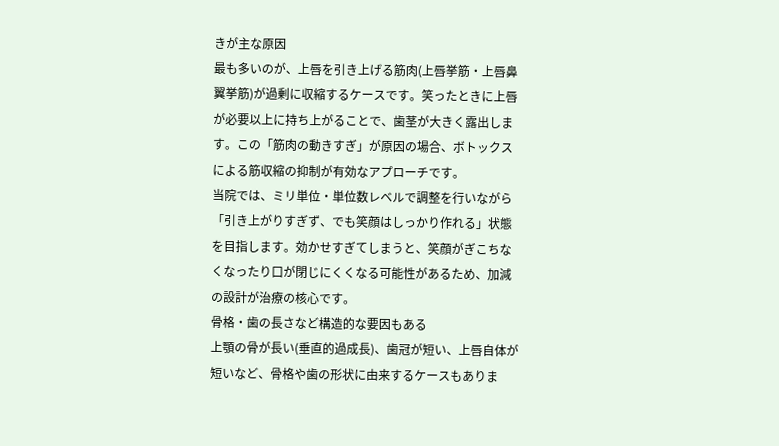きが主な原因
最も多いのが、上唇を引き上げる筋肉(上唇挙筋・上唇鼻翼挙筋)が過剰に収縮するケースです。笑ったときに上唇が必要以上に持ち上がることで、歯茎が大きく露出します。この「筋肉の動きすぎ」が原因の場合、ボトックスによる筋収縮の抑制が有効なアプローチです。
当院では、ミリ単位・単位数レベルで調整を行いながら「引き上がりすぎず、でも笑顔はしっかり作れる」状態を目指します。効かせすぎてしまうと、笑顔がぎこちなくなったり口が閉じにくくなる可能性があるため、加減の設計が治療の核心です。
骨格・歯の長さなど構造的な要因もある
上顎の骨が長い(垂直的過成長)、歯冠が短い、上唇自体が短いなど、骨格や歯の形状に由来するケースもありま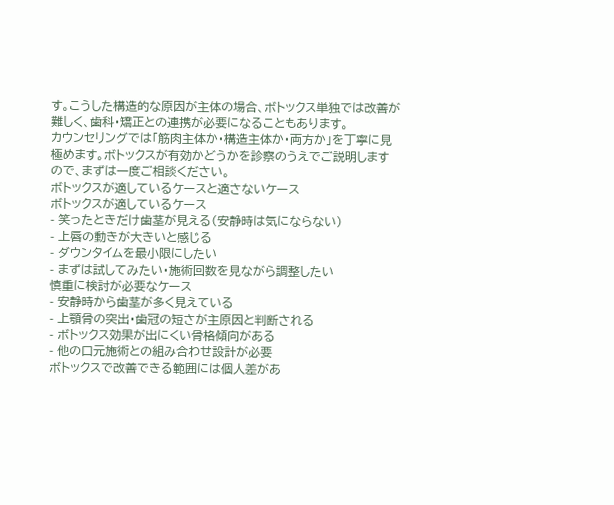す。こうした構造的な原因が主体の場合、ボトックス単独では改善が難しく、歯科・矯正との連携が必要になることもあります。
カウンセリングでは「筋肉主体か・構造主体か・両方か」を丁寧に見極めます。ボトックスが有効かどうかを診察のうえでご説明しますので、まずは一度ご相談ください。
ボトックスが適しているケースと適さないケース
ボトックスが適しているケース
- 笑ったときだけ歯茎が見える(安静時は気にならない)
- 上唇の動きが大きいと感じる
- ダウンタイムを最小限にしたい
- まずは試してみたい・施術回数を見ながら調整したい
慎重に検討が必要なケース
- 安静時から歯茎が多く見えている
- 上顎骨の突出・歯冠の短さが主原因と判断される
- ボトックス効果が出にくい骨格傾向がある
- 他の口元施術との組み合わせ設計が必要
ボトックスで改善できる範囲には個人差があ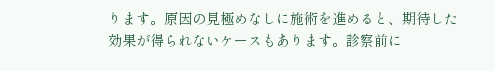ります。原因の見極めなしに施術を進めると、期待した効果が得られないケースもあります。診察前に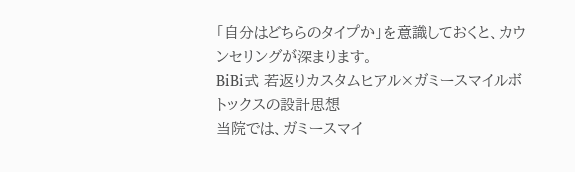「自分はどちらのタイプか」を意識しておくと、カウンセリングが深まります。
BiBi式 若返りカスタムヒアル×ガミースマイルボトックスの設計思想
当院では、ガミースマイ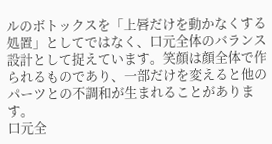ルのボトックスを「上唇だけを動かなくする処置」としてではなく、口元全体のバランス設計として捉えています。笑顔は顔全体で作られるものであり、一部だけを変えると他のパーツとの不調和が生まれることがあります。
口元全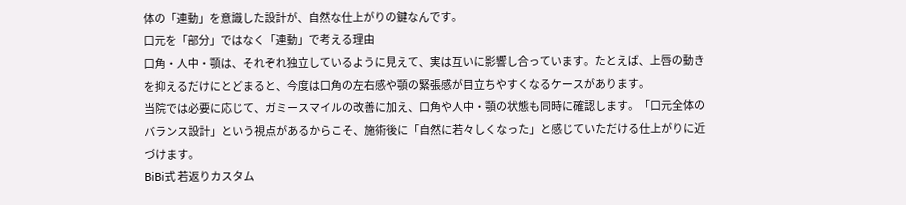体の「連動」を意識した設計が、自然な仕上がりの鍵なんです。
口元を「部分」ではなく「連動」で考える理由
口角・人中・顎は、それぞれ独立しているように見えて、実は互いに影響し合っています。たとえば、上唇の動きを抑えるだけにとどまると、今度は口角の左右感や顎の緊張感が目立ちやすくなるケースがあります。
当院では必要に応じて、ガミースマイルの改善に加え、口角や人中・顎の状態も同時に確認します。「口元全体のバランス設計」という視点があるからこそ、施術後に「自然に若々しくなった」と感じていただける仕上がりに近づけます。
BiBi式 若返りカスタム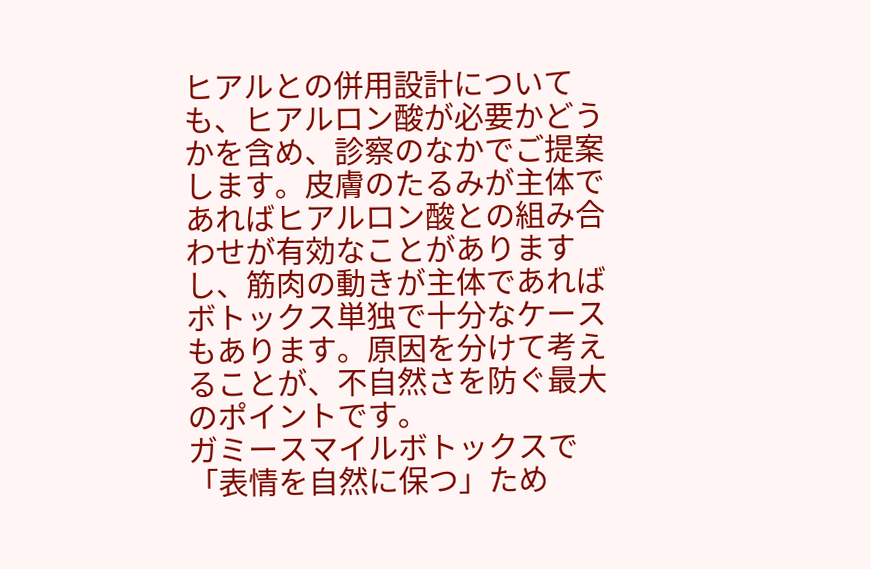ヒアルとの併用設計についても、ヒアルロン酸が必要かどうかを含め、診察のなかでご提案します。皮膚のたるみが主体であればヒアルロン酸との組み合わせが有効なことがありますし、筋肉の動きが主体であればボトックス単独で十分なケースもあります。原因を分けて考えることが、不自然さを防ぐ最大のポイントです。
ガミースマイルボトックスで「表情を自然に保つ」ため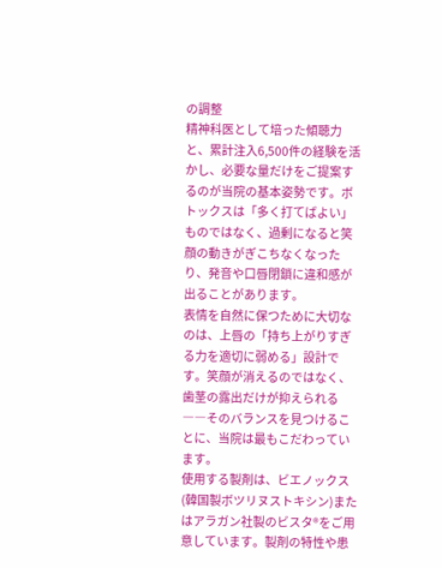の調整
精神科医として培った傾聴力と、累計注入6,500件の経験を活かし、必要な量だけをご提案するのが当院の基本姿勢です。ボトックスは「多く打てばよい」ものではなく、過剰になると笑顔の動きがぎこちなくなったり、発音や口唇閉鎖に違和感が出ることがあります。
表情を自然に保つために大切なのは、上唇の「持ち上がりすぎる力を適切に弱める」設計です。笑顔が消えるのではなく、歯茎の露出だけが抑えられる――そのバランスを見つけることに、当院は最もこだわっています。
使用する製剤は、ビエノックス(韓国製ボツリヌストキシン)またはアラガン社製のビスタ®をご用意しています。製剤の特性や患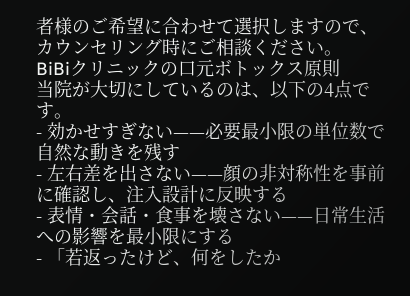者様のご希望に合わせて選択しますので、カウンセリング時にご相談ください。
BiBiクリニックの口元ボトックス原則
当院が大切にしているのは、以下の4点です。
- 効かせすぎない——必要最小限の単位数で自然な動きを残す
- 左右差を出さない——顔の非対称性を事前に確認し、注入設計に反映する
- 表情・会話・食事を壊さない——日常生活への影響を最小限にする
- 「若返ったけど、何をしたか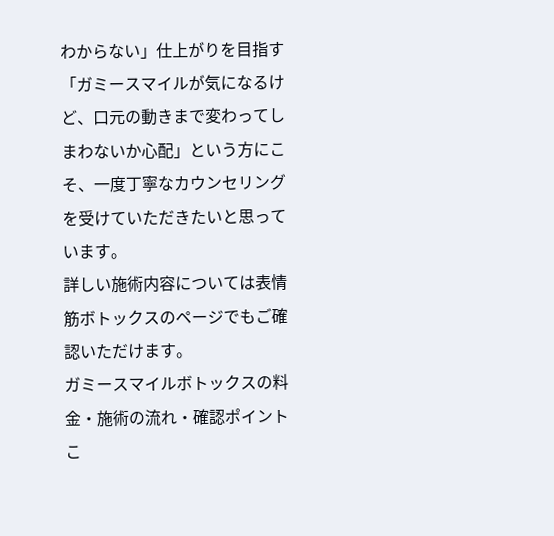わからない」仕上がりを目指す
「ガミースマイルが気になるけど、口元の動きまで変わってしまわないか心配」という方にこそ、一度丁寧なカウンセリングを受けていただきたいと思っています。
詳しい施術内容については表情筋ボトックスのページでもご確認いただけます。
ガミースマイルボトックスの料金・施術の流れ・確認ポイント
こ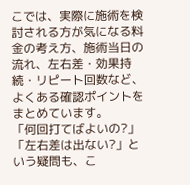こでは、実際に施術を検討される方が気になる料金の考え方、施術当日の流れ、左右差・効果持続・リピート回数など、よくある確認ポイントをまとめています。
「何回打てばよいの?」「左右差は出ない?」という疑問も、こ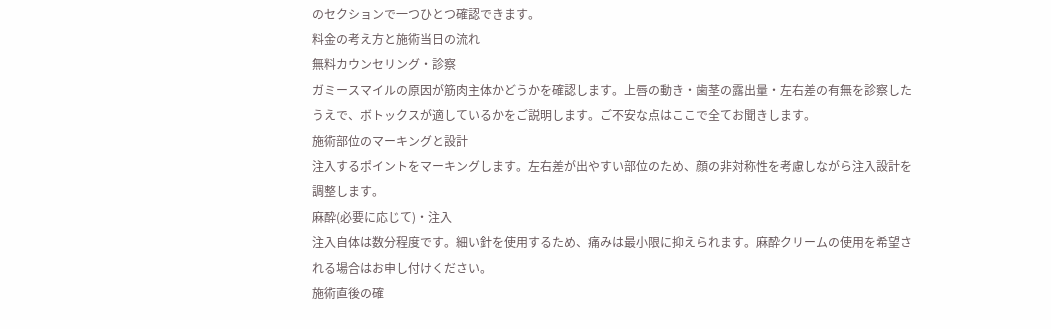のセクションで一つひとつ確認できます。
料金の考え方と施術当日の流れ
無料カウンセリング・診察
ガミースマイルの原因が筋肉主体かどうかを確認します。上唇の動き・歯茎の露出量・左右差の有無を診察したうえで、ボトックスが適しているかをご説明します。ご不安な点はここで全てお聞きします。
施術部位のマーキングと設計
注入するポイントをマーキングします。左右差が出やすい部位のため、顔の非対称性を考慮しながら注入設計を調整します。
麻酔(必要に応じて)・注入
注入自体は数分程度です。細い針を使用するため、痛みは最小限に抑えられます。麻酔クリームの使用を希望される場合はお申し付けください。
施術直後の確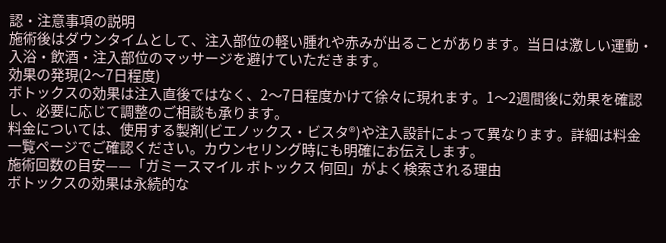認・注意事項の説明
施術後はダウンタイムとして、注入部位の軽い腫れや赤みが出ることがあります。当日は激しい運動・入浴・飲酒・注入部位のマッサージを避けていただきます。
効果の発現(2〜7日程度)
ボトックスの効果は注入直後ではなく、2〜7日程度かけて徐々に現れます。1〜2週間後に効果を確認し、必要に応じて調整のご相談も承ります。
料金については、使用する製剤(ビエノックス・ビスタ®)や注入設計によって異なります。詳細は料金一覧ページでご確認ください。カウンセリング時にも明確にお伝えします。
施術回数の目安——「ガミースマイル ボトックス 何回」がよく検索される理由
ボトックスの効果は永続的な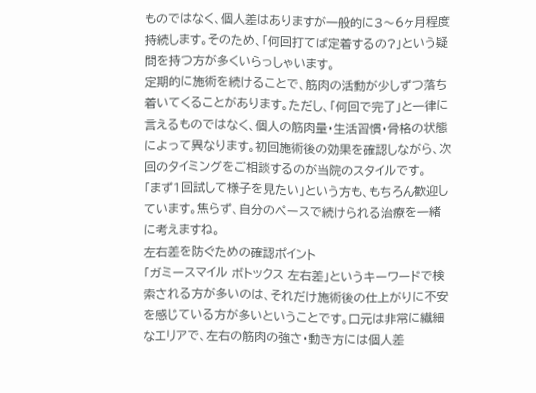ものではなく、個人差はありますが一般的に3〜6ヶ月程度持続します。そのため、「何回打てば定着するの?」という疑問を持つ方が多くいらっしゃいます。
定期的に施術を続けることで、筋肉の活動が少しずつ落ち着いてくることがあります。ただし、「何回で完了」と一律に言えるものではなく、個人の筋肉量・生活習慣・骨格の状態によって異なります。初回施術後の効果を確認しながら、次回のタイミングをご相談するのが当院のスタイルです。
「まず1回試して様子を見たい」という方も、もちろん歓迎しています。焦らず、自分のペースで続けられる治療を一緒に考えますね。
左右差を防ぐための確認ポイント
「ガミースマイル ボトックス 左右差」というキーワードで検索される方が多いのは、それだけ施術後の仕上がりに不安を感じている方が多いということです。口元は非常に繊細なエリアで、左右の筋肉の強さ・動き方には個人差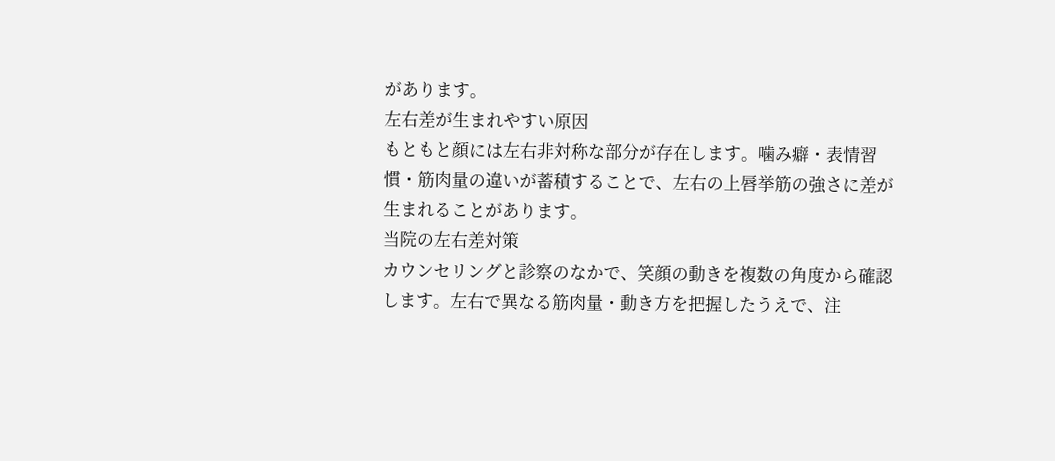があります。
左右差が生まれやすい原因
もともと顔には左右非対称な部分が存在します。噛み癖・表情習慣・筋肉量の違いが蓄積することで、左右の上唇挙筋の強さに差が生まれることがあります。
当院の左右差対策
カウンセリングと診察のなかで、笑顔の動きを複数の角度から確認します。左右で異なる筋肉量・動き方を把握したうえで、注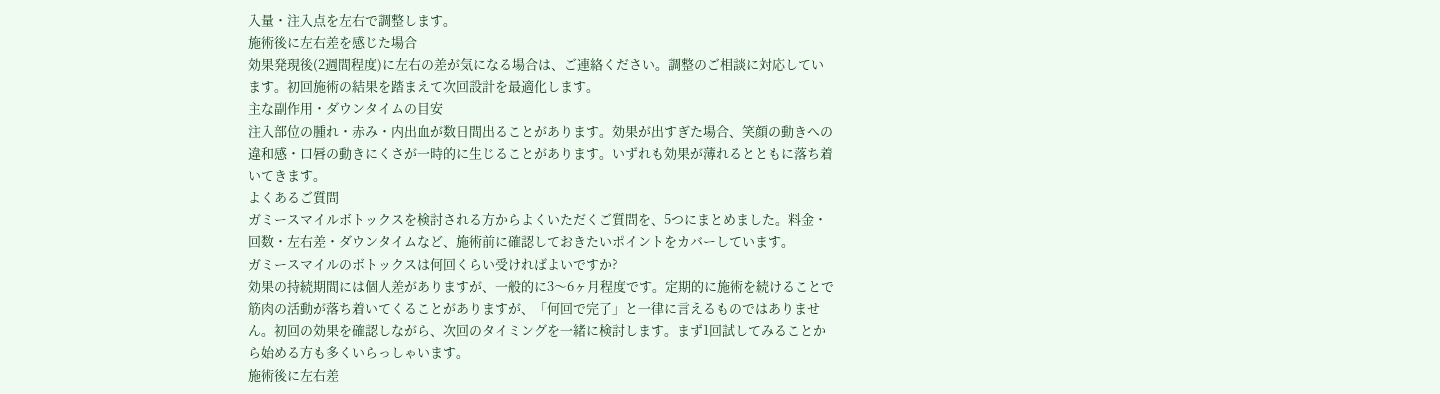入量・注入点を左右で調整します。
施術後に左右差を感じた場合
効果発現後(2週間程度)に左右の差が気になる場合は、ご連絡ください。調整のご相談に対応しています。初回施術の結果を踏まえて次回設計を最適化します。
主な副作用・ダウンタイムの目安
注入部位の腫れ・赤み・内出血が数日間出ることがあります。効果が出すぎた場合、笑顔の動きへの違和感・口唇の動きにくさが一時的に生じることがあります。いずれも効果が薄れるとともに落ち着いてきます。
よくあるご質問
ガミースマイルボトックスを検討される方からよくいただくご質問を、5つにまとめました。料金・回数・左右差・ダウンタイムなど、施術前に確認しておきたいポイントをカバーしています。
ガミースマイルのボトックスは何回くらい受ければよいですか?
効果の持続期間には個人差がありますが、一般的に3〜6ヶ月程度です。定期的に施術を続けることで筋肉の活動が落ち着いてくることがありますが、「何回で完了」と一律に言えるものではありません。初回の効果を確認しながら、次回のタイミングを一緒に検討します。まず1回試してみることから始める方も多くいらっしゃいます。
施術後に左右差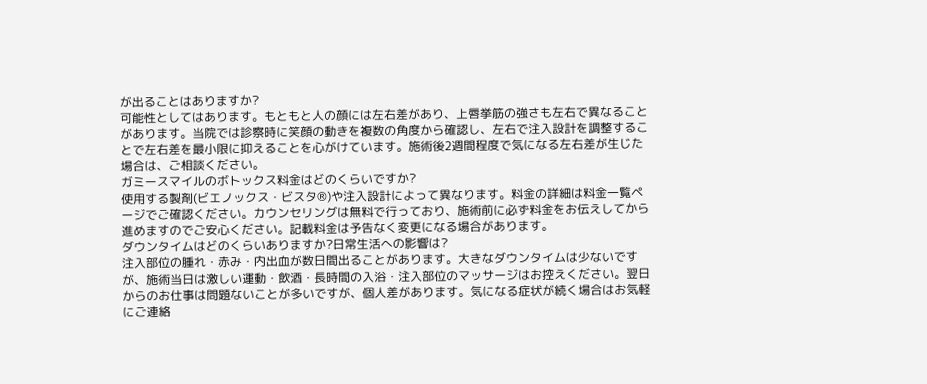が出ることはありますか?
可能性としてはあります。もともと人の顔には左右差があり、上唇挙筋の強さも左右で異なることがあります。当院では診察時に笑顔の動きを複数の角度から確認し、左右で注入設計を調整することで左右差を最小限に抑えることを心がけています。施術後2週間程度で気になる左右差が生じた場合は、ご相談ください。
ガミースマイルのボトックス料金はどのくらいですか?
使用する製剤(ビエノックス・ビスタ®)や注入設計によって異なります。料金の詳細は料金一覧ページでご確認ください。カウンセリングは無料で行っており、施術前に必ず料金をお伝えしてから進めますのでご安心ください。記載料金は予告なく変更になる場合があります。
ダウンタイムはどのくらいありますか?日常生活への影響は?
注入部位の腫れ・赤み・内出血が数日間出ることがあります。大きなダウンタイムは少ないですが、施術当日は激しい運動・飲酒・長時間の入浴・注入部位のマッサージはお控えください。翌日からのお仕事は問題ないことが多いですが、個人差があります。気になる症状が続く場合はお気軽にご連絡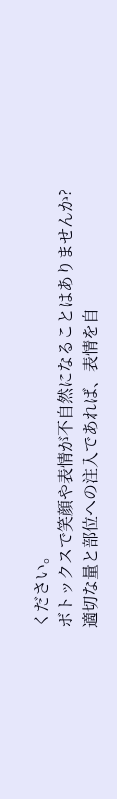ください。
ボトックスで笑顔や表情が不自然になることはありませんか?
適切な量と部位への注入であれば、表情を自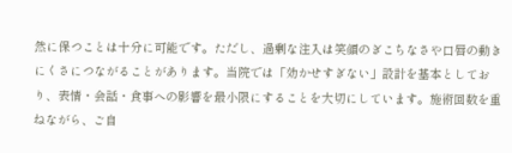然に保つことは十分に可能です。ただし、過剰な注入は笑顔のぎこちなさや口唇の動きにくさにつながることがあります。当院では「効かせすぎない」設計を基本としており、表情・会話・食事への影響を最小限にすることを大切にしています。施術回数を重ねながら、ご自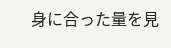身に合った量を見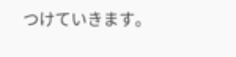つけていきます。